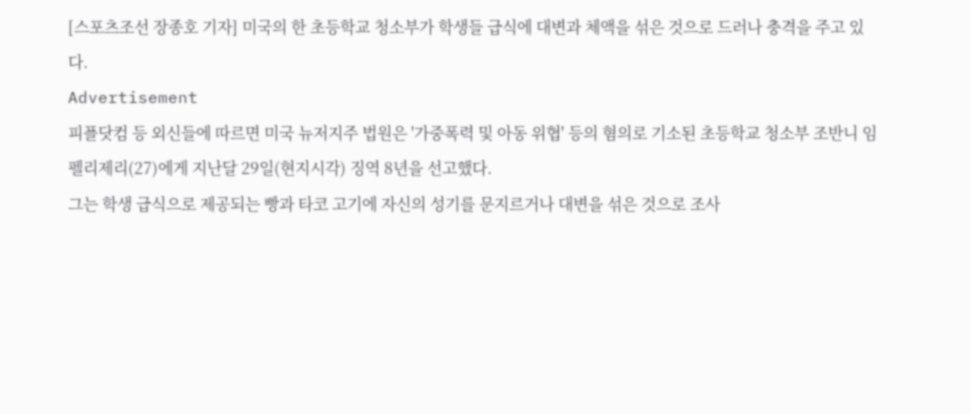[스포츠조선 장종호 기자] 미국의 한 초등학교 청소부가 학생들 급식에 대변과 체액을 섞은 것으로 드러나 충격을 주고 있다.
Advertisement
피플닷컴 등 외신들에 따르면 미국 뉴저지주 법원은 '가중폭력 및 아동 위협' 등의 혐의로 기소된 초등학교 청소부 조반니 임펠리제리(27)에게 지난달 29일(현지시각) 징역 8년을 선고했다.
그는 학생 급식으로 제공되는 빵과 타코 고기에 자신의 성기를 문지르거나 대변을 섞은 것으로 조사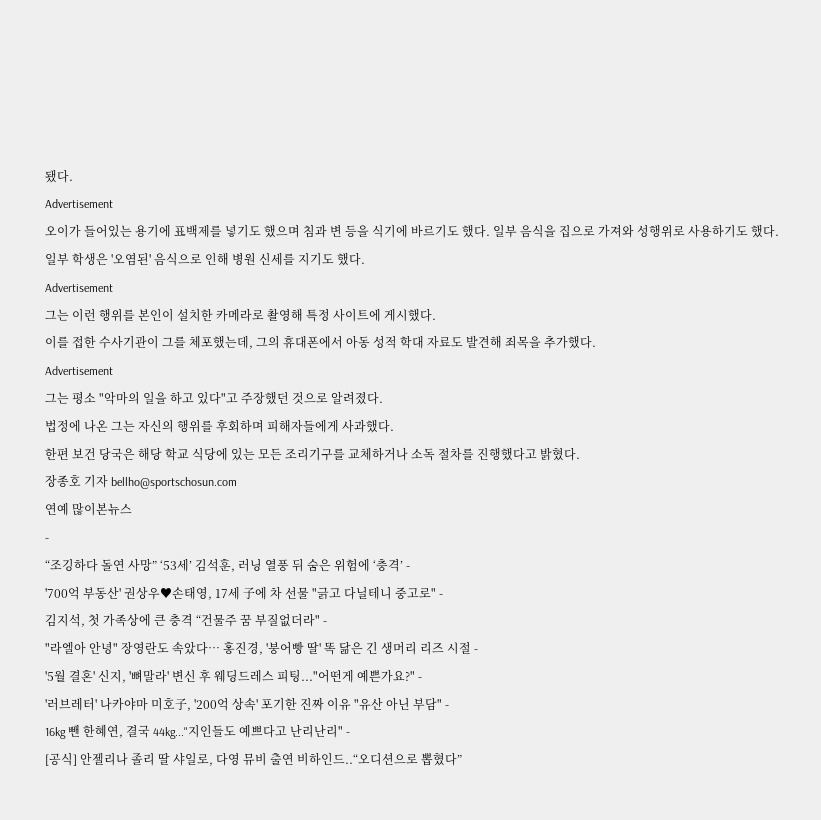됐다.
Advertisement
오이가 들어있는 용기에 표백제를 넣기도 했으며 침과 변 등을 식기에 바르기도 했다. 일부 음식을 집으로 가져와 성행위로 사용하기도 했다.
일부 학생은 '오염된' 음식으로 인해 병원 신세를 지기도 했다.
Advertisement
그는 이런 행위를 본인이 설치한 카메라로 촬영해 특정 사이트에 게시했다.
이를 접한 수사기관이 그를 체포했는데, 그의 휴대폰에서 아동 성적 학대 자료도 발견해 죄목을 추가했다.
Advertisement
그는 평소 "악마의 일을 하고 있다"고 주장했던 것으로 알려졌다.
법정에 나온 그는 자신의 행위를 후회하며 피해자들에게 사과했다.
한편 보건 당국은 해당 학교 식당에 있는 모든 조리기구를 교체하거나 소독 절차를 진행했다고 밝혔다.
장종호 기자 bellho@sportschosun.com
연예 많이본뉴스
-
“조깅하다 돌연 사망” ‘53세’ 김석훈, 러닝 열풍 뒤 숨은 위험에 ‘충격’ -
'700억 부동산' 권상우♥손태영, 17세 子에 차 선물 "긁고 다닐테니 중고로" -
김지석, 첫 가족상에 큰 충격 “건물주 꿈 부질없더라" -
"라엘아 안녕" 장영란도 속았다… 홍진경, '붕어빵 딸' 똑 닮은 긴 생머리 리즈 시절 -
'5월 결혼' 신지, '뼈말라' 변신 후 웨딩드레스 피팅..."어떤게 예쁜가요?" -
'러브레터' 나카야마 미호子, '200억 상속' 포기한 진짜 이유 "유산 아닌 부담" -
16kg 뺀 한혜연, 결국 44kg..."지인들도 예쁘다고 난리난리" -
[공식] 안젤리나 졸리 딸 샤일로, 다영 뮤비 출연 비하인드..“오디션으로 뽑혔다”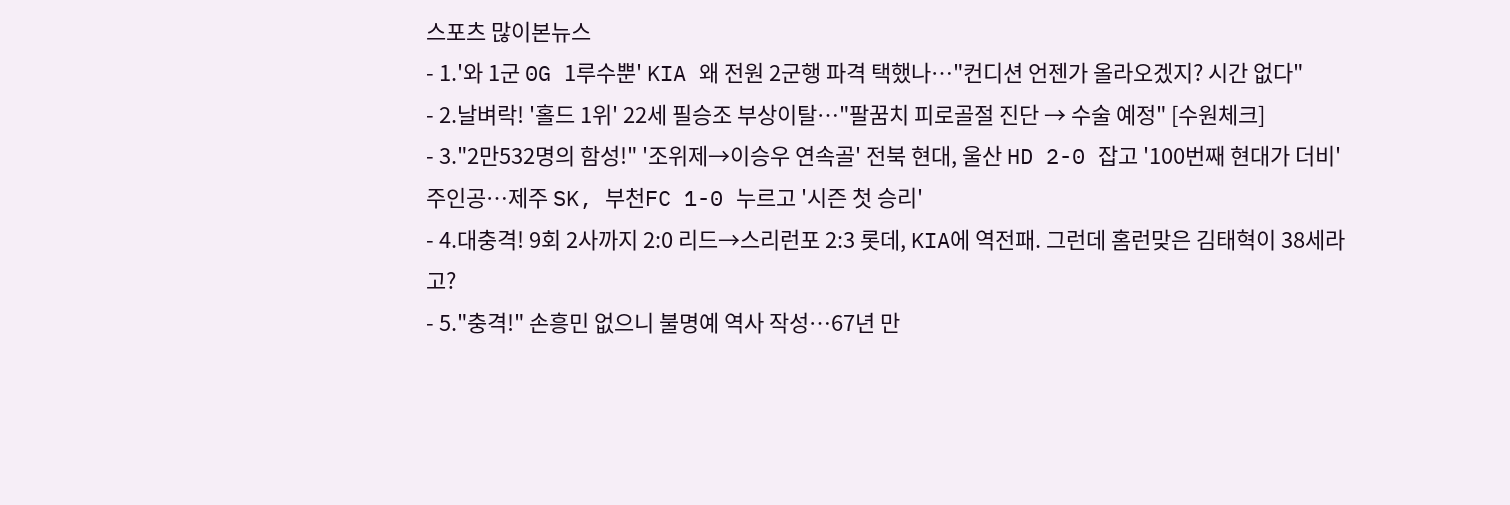스포츠 많이본뉴스
- 1.'와 1군 0G 1루수뿐' KIA 왜 전원 2군행 파격 택했나…"컨디션 언젠가 올라오겠지? 시간 없다"
- 2.날벼락! '홀드 1위' 22세 필승조 부상이탈…"팔꿈치 피로골절 진단 → 수술 예정" [수원체크]
- 3."2만532명의 함성!" '조위제→이승우 연속골' 전북 현대, 울산 HD 2-0 잡고 '100번째 현대가 더비' 주인공…제주 SK, 부천FC 1-0 누르고 '시즌 첫 승리'
- 4.대충격! 9회 2사까지 2:0 리드→스리런포 2:3 롯데, KIA에 역전패. 그런데 홈런맞은 김태혁이 38세라고?
- 5."충격!" 손흥민 없으니 불명예 역사 작성…67년 만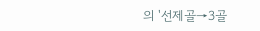의 '선제골→3골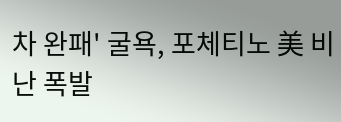차 완패' 굴욕, 포체티노 美 비난 폭발